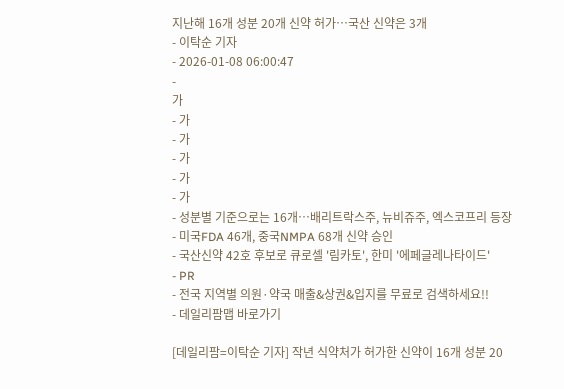지난해 16개 성분 20개 신약 허가…국산 신약은 3개
- 이탁순 기자
- 2026-01-08 06:00:47
-
가
- 가
- 가
- 가
- 가
- 가
- 성분별 기준으로는 16개…배리트락스주, 뉴비쥬주, 엑스코프리 등장
- 미국FDA 46개, 중국NMPA 68개 신약 승인
- 국산신약 42호 후보로 큐로셀 '림카토', 한미 '에페글레나타이드'
- PR
- 전국 지역별 의원·약국 매출&상권&입지를 무료로 검색하세요!!
- 데일리팜맵 바로가기

[데일리팜=이탁순 기자] 작년 식약처가 허가한 신약이 16개 성분 20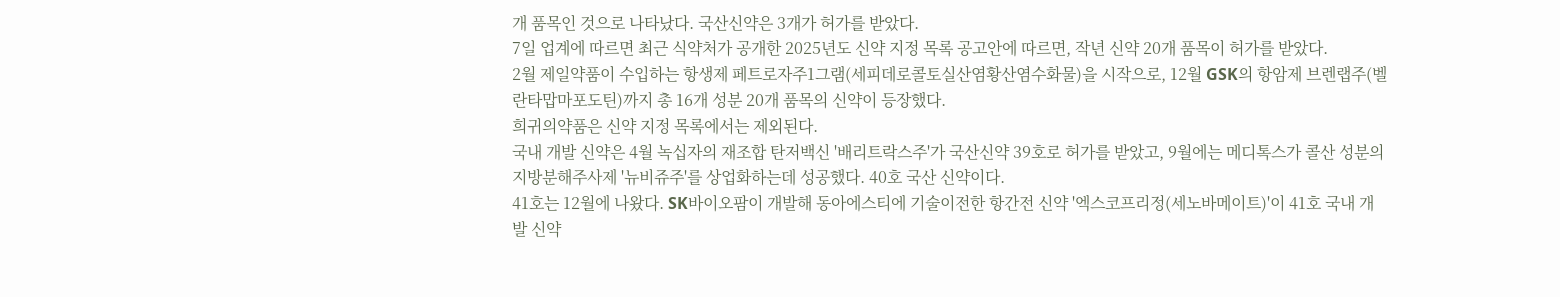개 품목인 것으로 나타났다. 국산신약은 3개가 허가를 받았다.
7일 업계에 따르면 최근 식약처가 공개한 2025년도 신약 지정 목록 공고안에 따르면, 작년 신약 20개 품목이 허가를 받았다.
2월 제일약품이 수입하는 항생제 페트로자주1그램(세피데로콜토실산염황산염수화물)을 시작으로, 12월 GSK의 항암제 브렌랩주(벨란타맙마포도틴)까지 총 16개 성분 20개 품목의 신약이 등장했다.
희귀의약품은 신약 지정 목록에서는 제외된다.
국내 개발 신약은 4월 녹십자의 재조합 탄저백신 '배리트락스주'가 국산신약 39호로 허가를 받았고, 9월에는 메디톡스가 콜산 성분의 지방분해주사제 '뉴비쥬주'를 상업화하는데 성공했다. 40호 국산 신약이다.
41호는 12월에 나왔다. SK바이오팜이 개발해 동아에스티에 기술이전한 항간전 신약 '엑스코프리정(세노바메이트)'이 41호 국내 개발 신약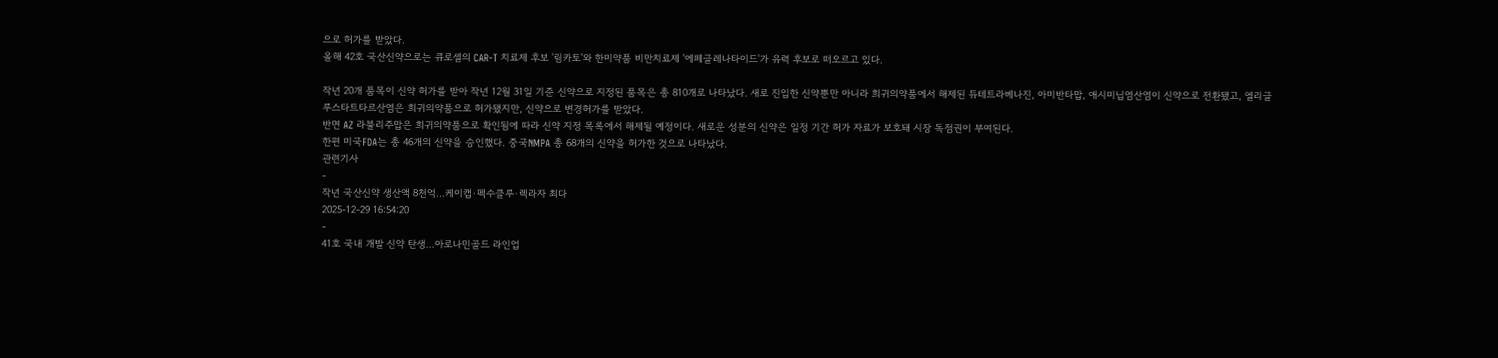으로 허가를 받았다.
올해 42호 국산신약으로는 큐로셀의 CAR-T 치료제 후보 '림카토'와 한미약품 비만치료제 '에페글레나타이드'가 유력 후보로 떠오르고 있다.

작년 20개 품목이 신약 허가를 받아 작년 12월 31일 기준 신약으로 지정된 품목은 총 810개로 나타났다. 새로 진입한 신약뿐만 아니라 희귀의약품에서 해제된 듀테트라베나진, 아미반타맙, 애시미닙염산염이 신약으로 전환됐고, 엘리글루스타트타르산염은 희귀의약품으로 허가됐지만, 신약으로 변경허가를 받았다.
반면 AZ 라불리주맙은 희귀의약품으로 확인됨에 따라 신약 지정 목록에서 해제될 예정이다. 새로운 성분의 신약은 일정 기간 허가 자료가 보호돼 시장 독점권이 부여된다.
한편 미국FDA는 총 46개의 신약을 승인했다. 중국NMPA 총 68개의 신약을 허가한 것으로 나타났다.
관련기사
-
작년 국산신약 생산액 8천억...케이캡·펙수클루·렉라자 최다
2025-12-29 16:54:20
-
41호 국내 개발 신약 탄생…아로나민골드 라인업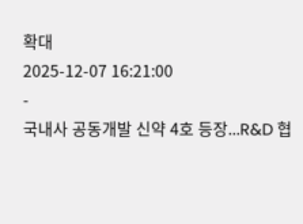확대
2025-12-07 16:21:00
-
국내사 공동개발 신약 4호 등장...R&D 협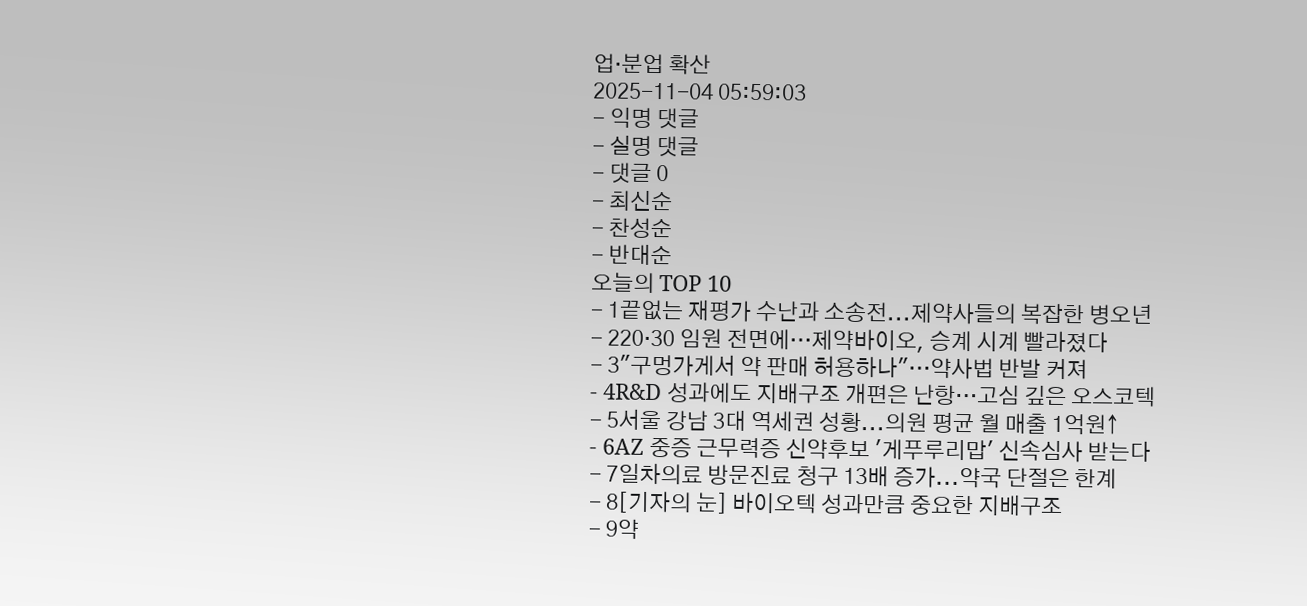업·분업 확산
2025-11-04 05:59:03
- 익명 댓글
- 실명 댓글
- 댓글 0
- 최신순
- 찬성순
- 반대순
오늘의 TOP 10
- 1끝없는 재평가 수난과 소송전...제약사들의 복잡한 병오년
- 220·30 임원 전면에…제약바이오, 승계 시계 빨라졌다
- 3"구멍가게서 약 판매 허용하나"…약사법 반발 커져
- 4R&D 성과에도 지배구조 개편은 난항…고심 깊은 오스코텍
- 5서울 강남 3대 역세권 성황...의원 평균 월 매출 1억원↑
- 6AZ 중증 근무력증 신약후보 '게푸루리맙' 신속심사 받는다
- 7일차의료 방문진료 청구 13배 증가...약국 단절은 한계
- 8[기자의 눈] 바이오텍 성과만큼 중요한 지배구조
- 9약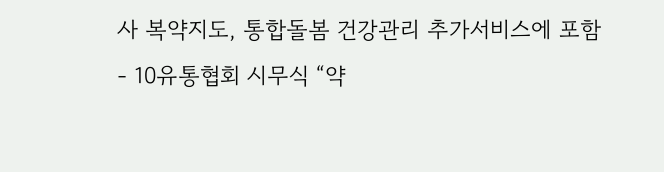사 복약지도, 통합돌봄 건강관리 추가서비스에 포함
- 10유통협회 시무식 “약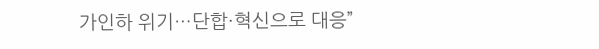가인하 위기…단합·혁신으로 대응”